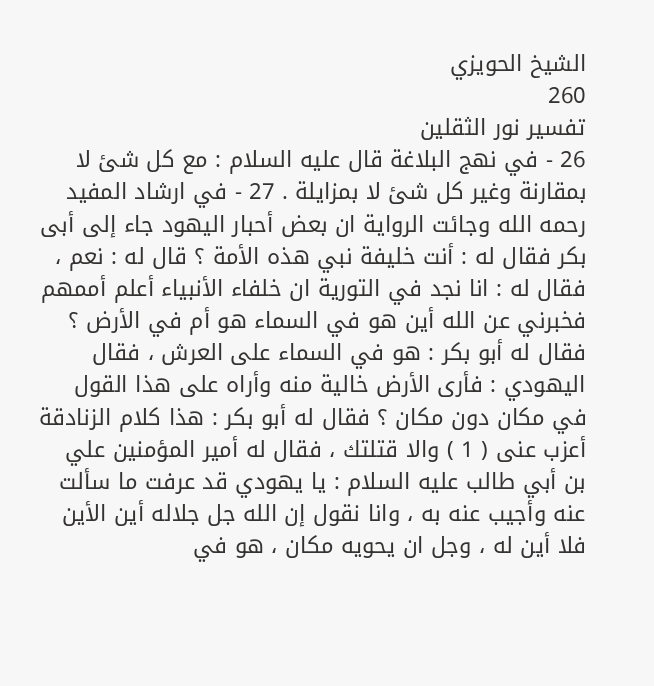الشيخ الحويزي
260
تفسير نور الثقلين
26 - في نهج البلاغة قال عليه السلام : مع كل شئ لا بمقارنة وغير كل شئ لا بمزايلة . 27 - في ارشاد المفيد رحمه الله وجائت الرواية ان بعض أحبار اليهود جاء إلى أبى بكر فقال له : أنت خليفة نبي هذه الأمة ؟ قال له : نعم ، فقال له : انا نجد في التورية ان خلفاء الأنبياء أعلم أممهم فخبرني عن الله أين هو في السماء هو أم في الأرض ؟ فقال له أبو بكر : هو في السماء على العرش ، فقال اليهودي : فأرى الأرض خالية منه وأراه على هذا القول في مكان دون مكان ؟ فقال له أبو بكر : هذا كلام الزنادقة أعزب عنى ( 1 ) والا قتلتك ، فقال له أمير المؤمنين علي بن أبي طالب عليه السلام : يا يهودي قد عرفت ما سألت عنه وأجيب عنه به ، وانا نقول إن الله جل جلاله أين الأين فلا أين له ، وجل ان يحويه مكان ، هو في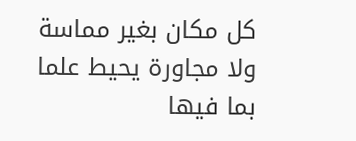كل مكان بغير مماسة ولا مجاورة يحيط علما بما فيها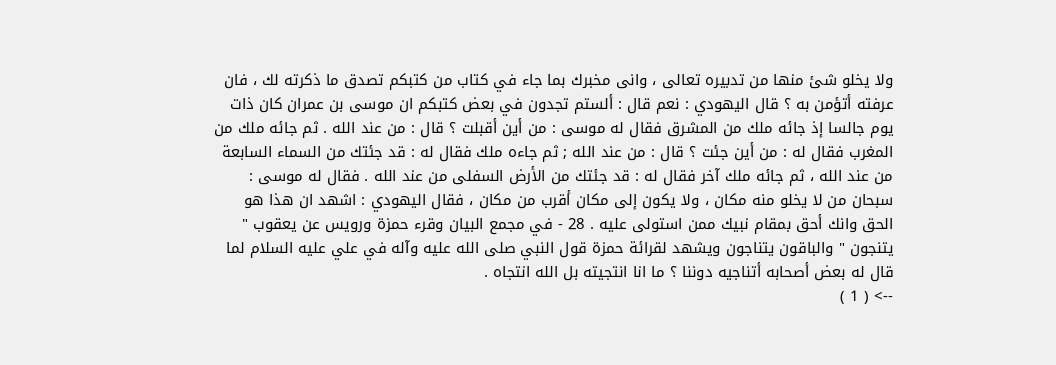ولا يخلو شئ منها من تدبيره تعالى ، وانى مخبرك بما جاء في كتاب من كتبكم تصدق ما ذكرته لك ، فان عرفته أتؤمن به ؟ قال اليهودي : نعم قال : ألستم تجدون في بعض كتبكم ان موسى بن عمران كان ذات يوم جالسا إذ جائه ملك من المشرق فقال له موسى : من أين أقبلت ؟ قال : من عند الله . ثم جائه ملك من المغرب فقال له : من أين جئت ؟ قال : من عند الله ; ثم جاءه ملك فقال له : قد جئتك من السماء السابعة من عند الله ، ثم جائه ملك آخر فقال له : قد جئتك من الأرض السفلى من عند الله . فقال له موسى : سبحان من لا يخلو منه مكان ، ولا يكون إلى مكان أقرب من مكان ، فقال اليهودي : اشهد ان هذا هو الحق وانك أحق بمقام نبيك ممن استولى عليه . 28 - في مجمع البيان وقرء حمزة ورويس عن يعقوب " يتنجون " والباقون يتناجون ويشهد لقرائة حمزة قول النبي صلى الله عليه وآله في علي عليه السلام لما قال له بعض أصحابه أتناجيه دوننا ؟ ما انا انتجيته بل الله انتجاه .
--> ( 1 )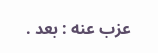عزب عنه : بعد .